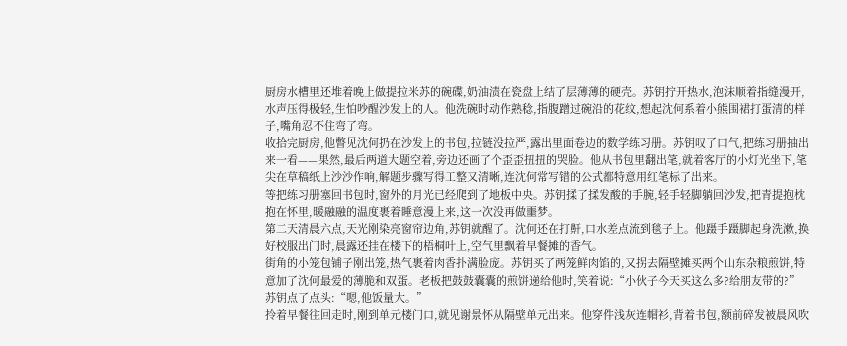厨房水槽里还堆着晚上做提拉米苏的碗碟,奶油渍在瓷盘上结了层薄薄的硬壳。苏钥拧开热水,泡沫顺着指缝漫开,水声压得极轻,生怕吵醒沙发上的人。他洗碗时动作熟稔,指腹蹭过碗沿的花纹,想起沈何系着小熊围裙打蛋清的样子,嘴角忍不住弯了弯。
收拾完厨房,他瞥见沈何扔在沙发上的书包,拉链没拉严,露出里面卷边的数学练习册。苏钥叹了口气,把练习册抽出来一看——果然,最后两道大题空着,旁边还画了个歪歪扭扭的哭脸。他从书包里翻出笔,就着客厅的小灯光坐下,笔尖在草稿纸上沙沙作响,解题步骤写得工整又清晰,连沈何常写错的公式都特意用红笔标了出来。
等把练习册塞回书包时,窗外的月光已经爬到了地板中央。苏钥揉了揉发酸的手腕,轻手轻脚躺回沙发,把青提抱枕抱在怀里,暖融融的温度裹着睡意漫上来,这一次没再做噩梦。
第二天清晨六点,天光刚染亮窗帘边角,苏钥就醒了。沈何还在打鼾,口水差点流到毯子上。他蹑手蹑脚起身洗漱,换好校服出门时,晨露还挂在楼下的梧桐叶上,空气里飘着早餐摊的香气。
街角的小笼包铺子刚出笼,热气裹着肉香扑满脸庞。苏钥买了两笼鲜肉馅的,又拐去隔壁摊买两个山东杂粮煎饼,特意加了沈何最爱的薄脆和双蛋。老板把鼓鼓囊囊的煎饼递给他时,笑着说:“小伙子今天买这么多?给朋友带的?”苏钥点了点头:“嗯,他饭量大。”
拎着早餐往回走时,刚到单元楼门口,就见谢景怀从隔壁单元出来。他穿件浅灰连帽衫,背着书包,额前碎发被晨风吹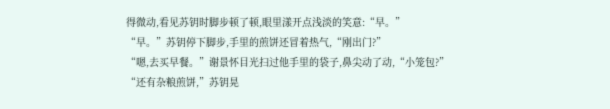得微动,看见苏钥时脚步顿了顿,眼里漾开点浅淡的笑意:“早。”
“早。”苏钥停下脚步,手里的煎饼还冒着热气,“刚出门?”
“嗯,去买早餐。”谢景怀目光扫过他手里的袋子,鼻尖动了动,“小笼包?”
“还有杂粮煎饼,”苏钥晃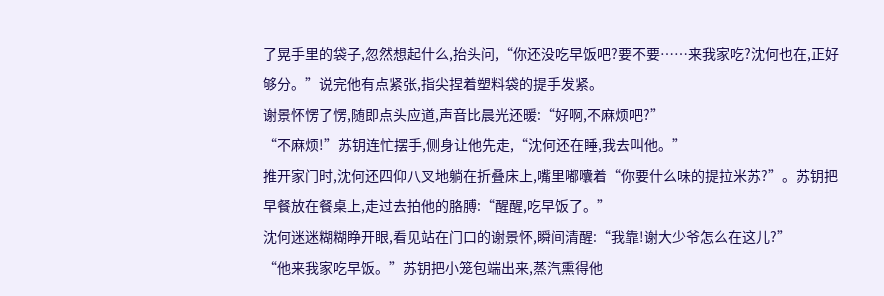了晃手里的袋子,忽然想起什么,抬头问,“你还没吃早饭吧?要不要……来我家吃?沈何也在,正好够分。”说完他有点紧张,指尖捏着塑料袋的提手发紧。
谢景怀愣了愣,随即点头应道,声音比晨光还暖:“好啊,不麻烦吧?”
“不麻烦!”苏钥连忙摆手,侧身让他先走,“沈何还在睡,我去叫他。”
推开家门时,沈何还四仰八叉地躺在折叠床上,嘴里嘟囔着“你要什么味的提拉米苏?”。苏钥把早餐放在餐桌上,走过去拍他的胳膊:“醒醒,吃早饭了。”
沈何迷迷糊糊睁开眼,看见站在门口的谢景怀,瞬间清醒:“我靠!谢大少爷怎么在这儿?”
“他来我家吃早饭。”苏钥把小笼包端出来,蒸汽熏得他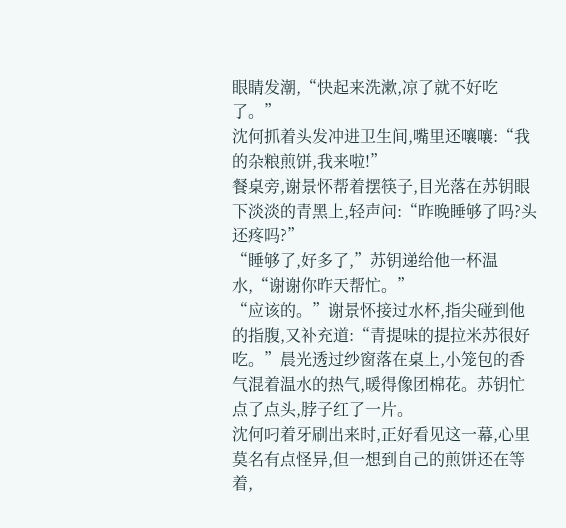眼睛发潮,“快起来洗漱,凉了就不好吃了。”
沈何抓着头发冲进卫生间,嘴里还嚷嚷:“我的杂粮煎饼,我来啦!”
餐桌旁,谢景怀帮着摆筷子,目光落在苏钥眼下淡淡的青黑上,轻声问:“昨晚睡够了吗?头还疼吗?”
“睡够了,好多了,”苏钥递给他一杯温水,“谢谢你昨天帮忙。”
“应该的。”谢景怀接过水杯,指尖碰到他的指腹,又补充道:“青提味的提拉米苏很好吃。”晨光透过纱窗落在桌上,小笼包的香气混着温水的热气,暖得像团棉花。苏钥忙点了点头,脖子红了一片。
沈何叼着牙刷出来时,正好看见这一幕,心里莫名有点怪异,但一想到自己的煎饼还在等着,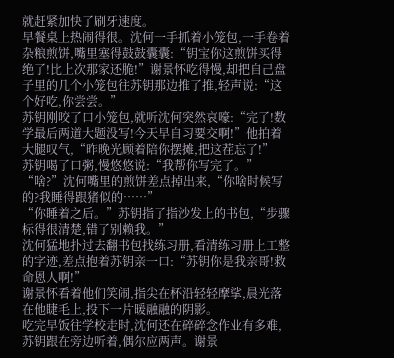就赶紧加快了刷牙速度。
早餐桌上热闹得很。沈何一手抓着小笼包,一手卷着杂粮煎饼,嘴里塞得鼓鼓囊囊:“钥宝你这煎饼买得绝了!比上次那家还脆!”谢景怀吃得慢,却把自己盘子里的几个小笼包往苏钥那边推了推,轻声说:“这个好吃,你尝尝。”
苏钥刚咬了口小笼包,就听沈何突然哀嚎:“完了!数学最后两道大题没写!今天早自习要交啊!”他拍着大腿叹气,“昨晚光顾着陪你摆摊,把这茬忘了!”
苏钥喝了口粥,慢悠悠说:“我帮你写完了。”
“啥?”沈何嘴里的煎饼差点掉出来,“你啥时候写的?我睡得跟猪似的……”
“你睡着之后。”苏钥指了指沙发上的书包,“步骤标得很清楚,错了别赖我。”
沈何猛地扑过去翻书包找练习册,看清练习册上工整的字迹,差点抱着苏钥亲一口:“苏钥你是我亲哥!救命恩人啊!”
谢景怀看着他们笑闹,指尖在杯沿轻轻摩挲,晨光落在他睫毛上,投下一片暖融融的阴影。
吃完早饭往学校走时,沈何还在碎碎念作业有多难,苏钥跟在旁边听着,偶尔应两声。谢景